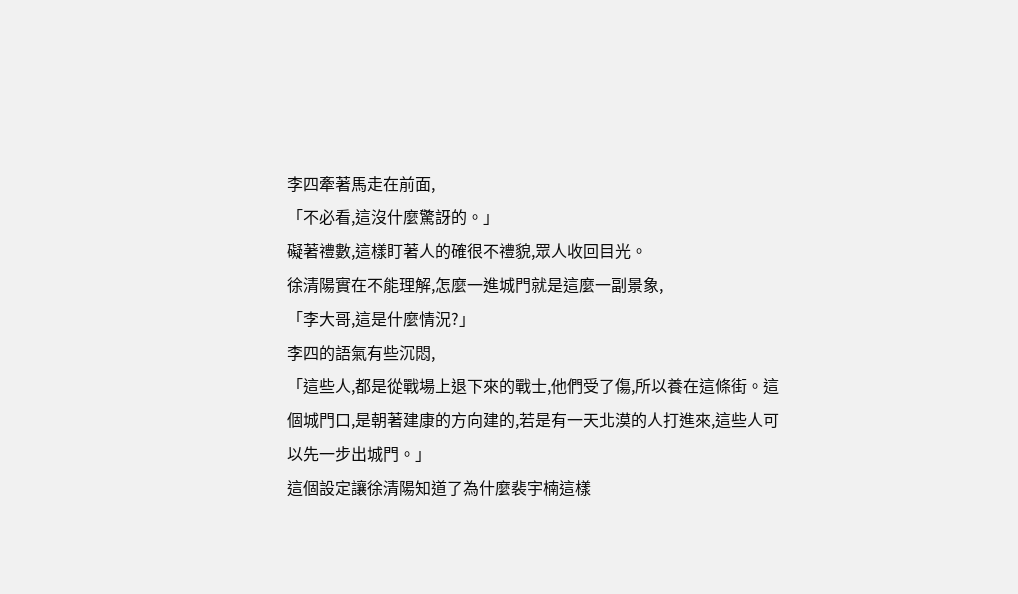李四牽著馬走在前面,
「不必看,這沒什麼驚訝的。」
礙著禮數,這樣盯著人的確很不禮貌,眾人收回目光。
徐清陽實在不能理解,怎麼一進城門就是這麼一副景象,
「李大哥,這是什麼情況?」
李四的語氣有些沉悶,
「這些人,都是從戰場上退下來的戰士,他們受了傷,所以養在這條街。這個城門口,是朝著建康的方向建的,若是有一天北漠的人打進來,這些人可以先一步出城門。」
這個設定讓徐清陽知道了為什麼裴宇楠這樣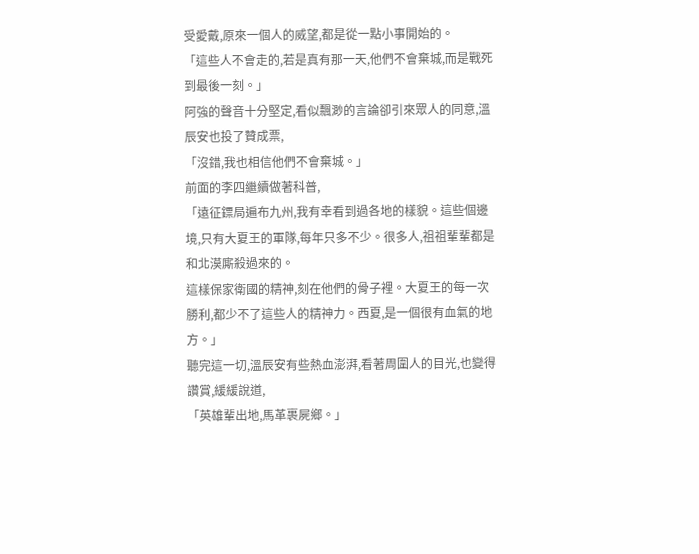受愛戴,原來一個人的威望,都是從一點小事開始的。
「這些人不會走的,若是真有那一天,他們不會棄城,而是戰死到最後一刻。」
阿強的聲音十分堅定,看似飄渺的言論卻引來眾人的同意,溫辰安也投了贊成票,
「沒錯,我也相信他們不會棄城。」
前面的李四繼續做著科普,
「遠征鏢局遍布九州,我有幸看到過各地的樣貌。這些個邊境,只有大夏王的軍隊,每年只多不少。很多人,祖祖輩輩都是和北漠廝殺過來的。
這樣保家衛國的精神,刻在他們的骨子裡。大夏王的每一次勝利,都少不了這些人的精神力。西夏,是一個很有血氣的地方。」
聽完這一切,溫辰安有些熱血澎湃,看著周圍人的目光,也變得讚賞,緩緩說道,
「英雄輩出地,馬革裹屍鄉。」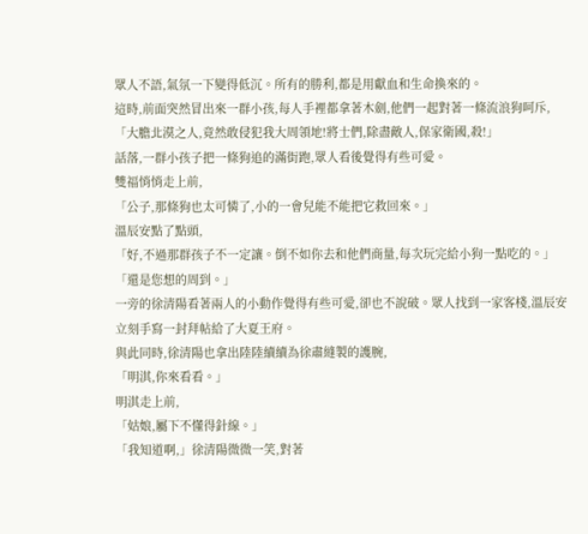眾人不語,氣氛一下變得低沉。所有的勝利,都是用獻血和生命換來的。
這時,前面突然冒出來一群小孩,每人手裡都拿著木劍,他們一起對著一條流浪狗呵斥,
「大膽北漠之人,竟然敢侵犯我大周領地!將士們,除盡敵人,保家衛國,殺!」
話落,一群小孩子把一條狗追的滿街跑,眾人看後覺得有些可愛。
雙福悄悄走上前,
「公子,那條狗也太可憐了,小的一會兒能不能把它救回來。」
溫辰安點了點頭,
「好,不過那群孩子不一定讓。倒不如你去和他們商量,每次玩完給小狗一點吃的。」
「還是您想的周到。」
一旁的徐清陽看著兩人的小動作覺得有些可愛,卻也不說破。眾人找到一家客棧,溫辰安立刻手寫一封拜帖給了大夏王府。
與此同時,徐清陽也拿出陸陸續續為徐肅縫製的護腕,
「明淇,你來看看。」
明淇走上前,
「姑娘,屬下不懂得針線。」
「我知道啊,」徐清陽微微一笑,對著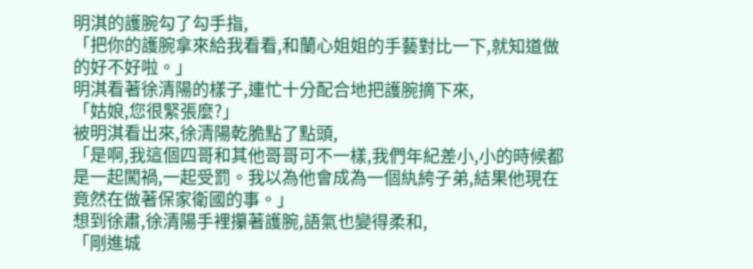明淇的護腕勾了勾手指,
「把你的護腕拿來給我看看,和蘭心姐姐的手藝對比一下,就知道做的好不好啦。」
明淇看著徐清陽的樣子,連忙十分配合地把護腕摘下來,
「姑娘,您很緊張麼?」
被明淇看出來,徐清陽乾脆點了點頭,
「是啊,我這個四哥和其他哥哥可不一樣,我們年紀差小,小的時候都是一起闖禍,一起受罰。我以為他會成為一個紈絝子弟,結果他現在竟然在做著保家衛國的事。」
想到徐肅,徐清陽手裡攥著護腕,語氣也變得柔和,
「剛進城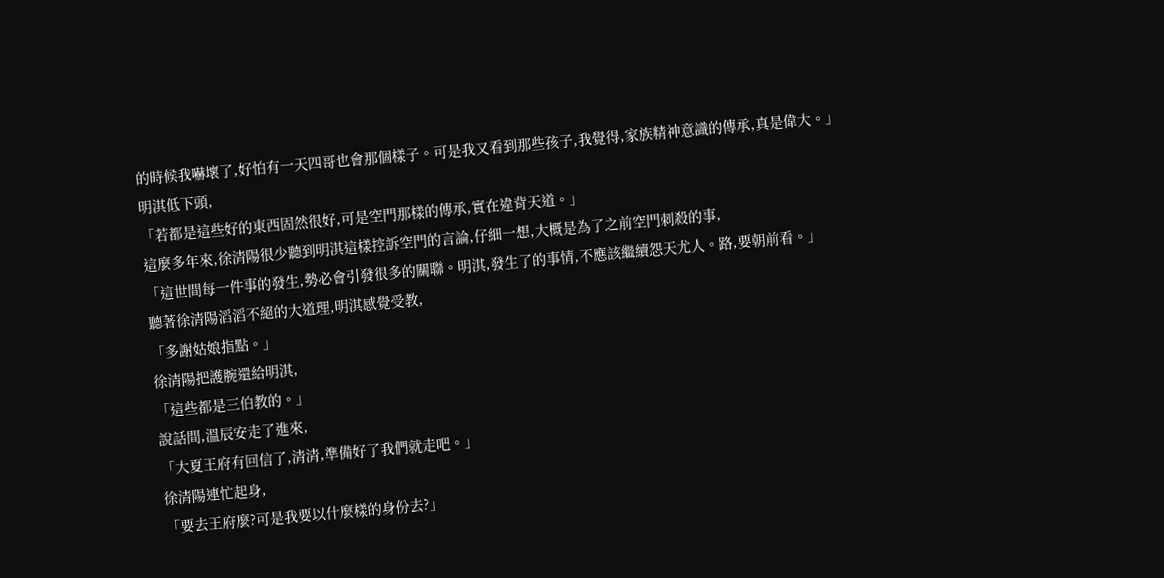的時候我嚇壞了,好怕有一天四哥也會那個樣子。可是我又看到那些孩子,我覺得,家族精神意識的傳承,真是偉大。」
明淇低下頭,
「若都是這些好的東西固然很好,可是空門那樣的傳承,實在違背天道。」
這麼多年來,徐清陽很少聽到明淇這樣控訴空門的言論,仔細一想,大概是為了之前空門刺殺的事,
「這世間每一件事的發生,勢必會引發很多的關聯。明淇,發生了的事情,不應該繼續怨天尤人。路,要朝前看。」
聽著徐清陽滔滔不絕的大道理,明淇感覺受教,
「多謝姑娘指點。」
徐清陽把護腕還給明淇,
「這些都是三伯教的。」
說話間,溫辰安走了進來,
「大夏王府有回信了,清清,準備好了我們就走吧。」
徐清陽連忙起身,
「要去王府麼?可是我要以什麼樣的身份去?」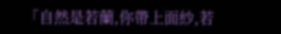「自然是若蘭,你帶上面紗,若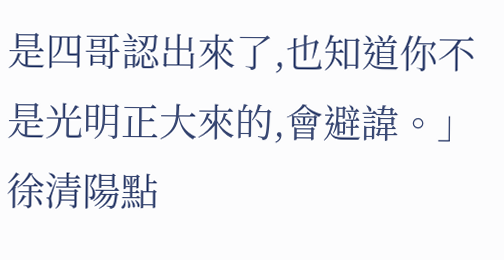是四哥認出來了,也知道你不是光明正大來的,會避諱。」
徐清陽點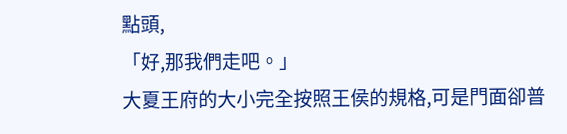點頭,
「好,那我們走吧。」
大夏王府的大小完全按照王侯的規格,可是門面卻普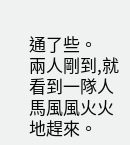通了些。
兩人剛到,就看到一隊人馬風風火火地趕來。